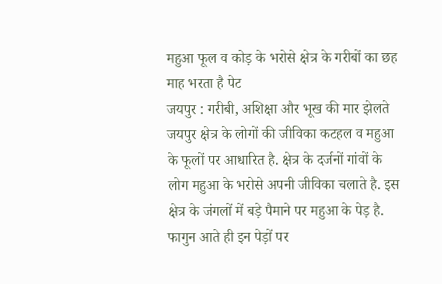महुआ फूल व कोड़ के भरोसे क्षेत्र के गरीबों का छह माह भरता है पेट
जयपुर : गरीबी, अशिक्षा और भूख की मार झेलते जयपुर क्षेत्र के लोगों की जीविका कटहल व महुआ के फूलों पर आधारित है. क्षेत्र के दर्जनों गांवों के लोग महुआ के भरोसे अपनी जीविका चलाते है. इस क्षेत्र के जंगलों में बड़े पैमाने पर महुआ के पेड़ है.
फागुन आते ही इन पेड़ों पर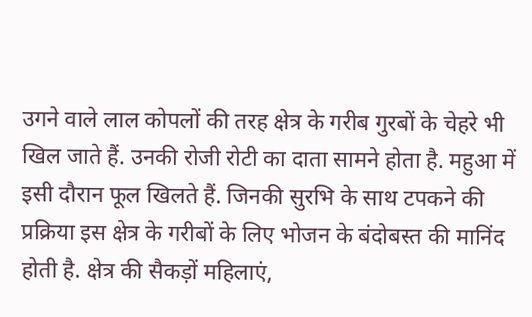उगने वाले लाल कोपलों की तरह क्षेत्र के गरीब गुरबों के चेहरे भी खिल जाते हैं. उनकी रोजी रोटी का दाता सामने होता है. महुआ में इसी दौरान फूल खिलते हैं. जिनकी सुरभि के साथ टपकने की प्रक्रिया इस क्षेत्र के गरीबों के लिए भोजन के बंदोबस्त की मानिंद होती है. क्षेत्र की सैकड़ों महिलाएं,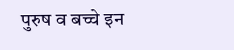पुरुष व बच्चे इन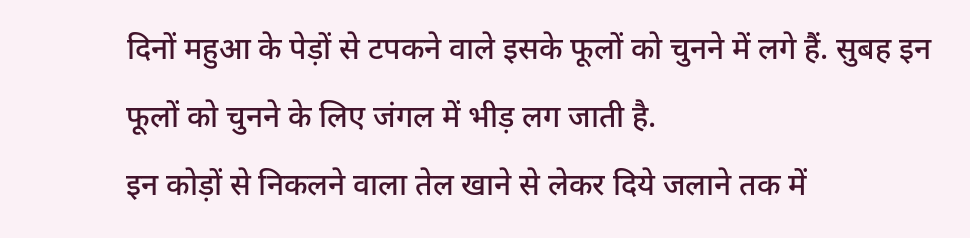दिनों महुआ के पेड़ों से टपकने वाले इसके फूलों को चुनने में लगे हैं. सुबह इन फूलों को चुनने के लिए जंगल में भीड़ लग जाती है.
इन कोड़ों से निकलने वाला तेल खाने से लेकर दिये जलाने तक में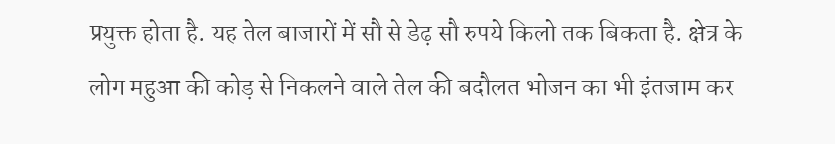प्रयुक्त होता है. यह तेल बाजारों में सौ से डेढ़ सौ रुपये किलो तक बिकता है. क्षेत्र के लोग महुआ की कोड़ से निकलने वाले तेल की बदौलत भोजन का भी इंतजाम कर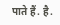पाते हैं. है.